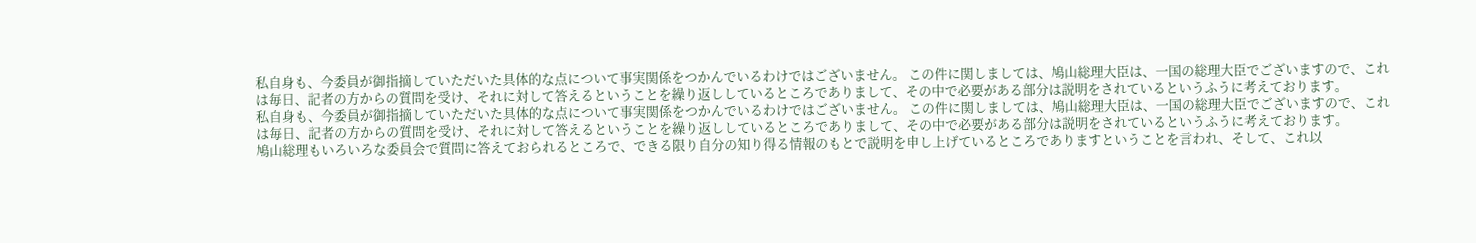私自身も、今委員が御指摘していただいた具体的な点について事実関係をつかんでいるわけではございません。 この件に関しましては、鳩山総理大臣は、一国の総理大臣でございますので、これは毎日、記者の方からの質問を受け、それに対して答えるということを繰り返ししているところでありまして、その中で必要がある部分は説明をされているというふうに考えております。
私自身も、今委員が御指摘していただいた具体的な点について事実関係をつかんでいるわけではございません。 この件に関しましては、鳩山総理大臣は、一国の総理大臣でございますので、これは毎日、記者の方からの質問を受け、それに対して答えるということを繰り返ししているところでありまして、その中で必要がある部分は説明をされているというふうに考えております。
鳩山総理もいろいろな委員会で質問に答えておられるところで、できる限り自分の知り得る情報のもとで説明を申し上げているところでありますということを言われ、そして、これ以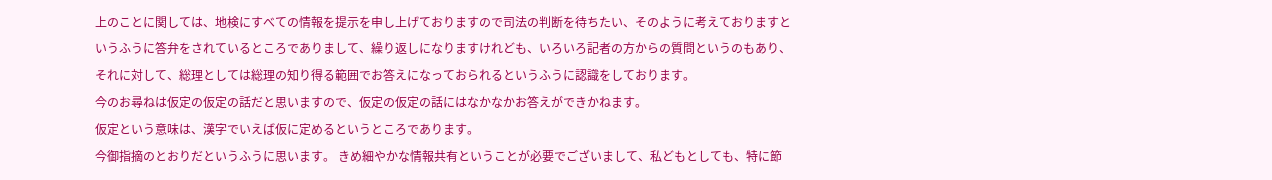上のことに関しては、地検にすべての情報を提示を申し上げておりますので司法の判断を待ちたい、そのように考えておりますというふうに答弁をされているところでありまして、繰り返しになりますけれども、いろいろ記者の方からの質問というのもあり、それに対して、総理としては総理の知り得る範囲でお答えになっておられるというふうに認識をしております。
今のお尋ねは仮定の仮定の話だと思いますので、仮定の仮定の話にはなかなかお答えができかねます。
仮定という意味は、漢字でいえば仮に定めるというところであります。
今御指摘のとおりだというふうに思います。 きめ細やかな情報共有ということが必要でございまして、私どもとしても、特に節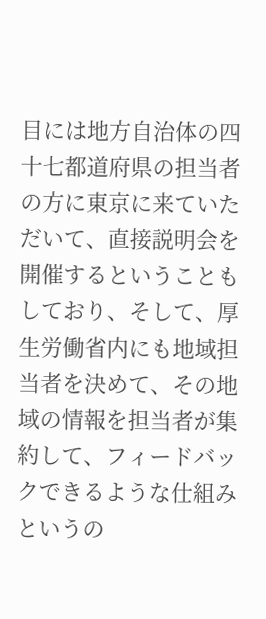目には地方自治体の四十七都道府県の担当者の方に東京に来ていただいて、直接説明会を開催するということもしており、そして、厚生労働省内にも地域担当者を決めて、その地域の情報を担当者が集約して、フィードバックできるような仕組みというの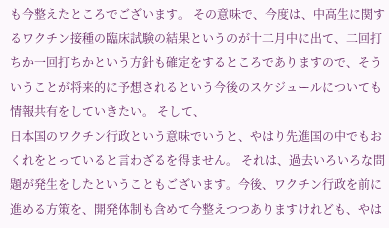も今整えたところでございます。 その意味で、今度は、中高生に関するワクチン接種の臨床試験の結果というのが十二月中に出て、二回打ちか一回打ちかという方針も確定をするところでありますので、そういうことが将来的に予想されるという今後のスケジュールについても情報共有をしていきたい。 そして、
日本国のワクチン行政という意味でいうと、やはり先進国の中でもおくれをとっていると言わざるを得ません。 それは、過去いろいろな問題が発生をしたということもございます。今後、ワクチン行政を前に進める方策を、開発体制も含めて今整えつつありますけれども、やは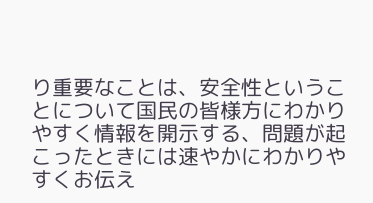り重要なことは、安全性ということについて国民の皆様方にわかりやすく情報を開示する、問題が起こったときには速やかにわかりやすくお伝え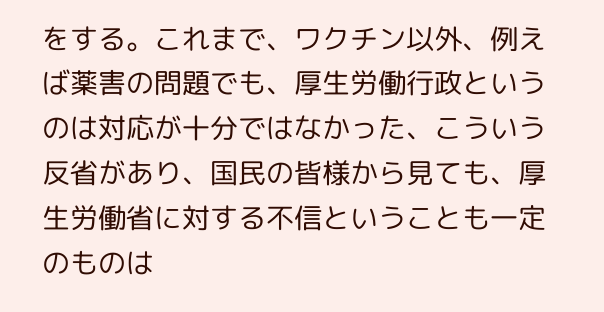をする。これまで、ワクチン以外、例えば薬害の問題でも、厚生労働行政というのは対応が十分ではなかった、こういう反省があり、国民の皆様から見ても、厚生労働省に対する不信ということも一定のものは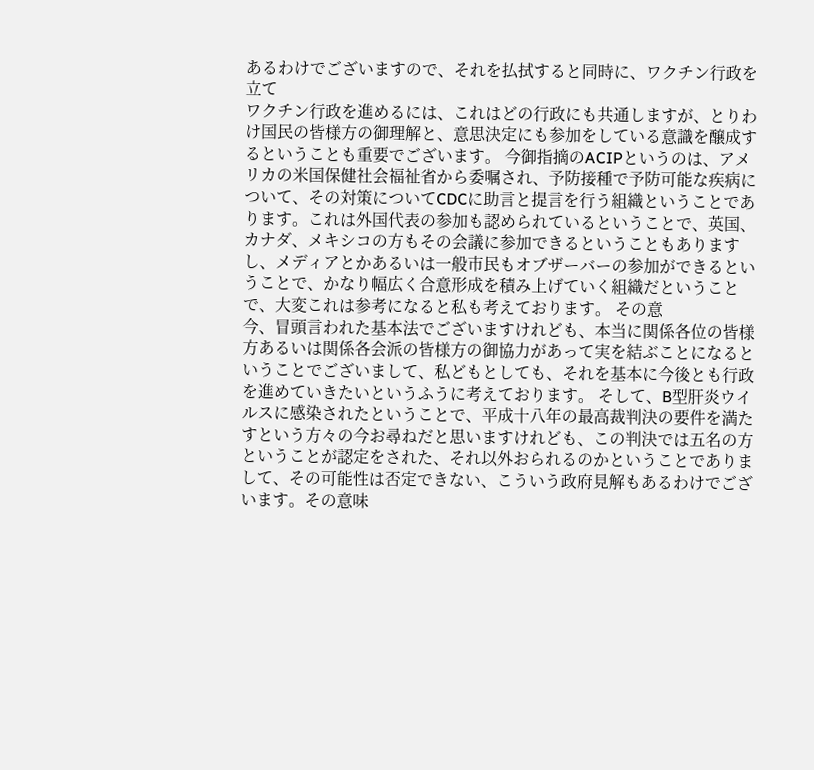あるわけでございますので、それを払拭すると同時に、ワクチン行政を立て
ワクチン行政を進めるには、これはどの行政にも共通しますが、とりわけ国民の皆様方の御理解と、意思決定にも参加をしている意識を醸成するということも重要でございます。 今御指摘のACIPというのは、アメリカの米国保健社会福祉省から委嘱され、予防接種で予防可能な疾病について、その対策についてCDCに助言と提言を行う組織ということであります。これは外国代表の参加も認められているということで、英国、カナダ、メキシコの方もその会議に参加できるということもありますし、メディアとかあるいは一般市民もオブザーバーの参加ができるということで、かなり幅広く合意形成を積み上げていく組織だということで、大変これは参考になると私も考えております。 その意
今、冒頭言われた基本法でございますけれども、本当に関係各位の皆様方あるいは関係各会派の皆様方の御協力があって実を結ぶことになるということでございまして、私どもとしても、それを基本に今後とも行政を進めていきたいというふうに考えております。 そして、B型肝炎ウイルスに感染されたということで、平成十八年の最高裁判決の要件を満たすという方々の今お尋ねだと思いますけれども、この判決では五名の方ということが認定をされた、それ以外おられるのかということでありまして、その可能性は否定できない、こういう政府見解もあるわけでございます。その意味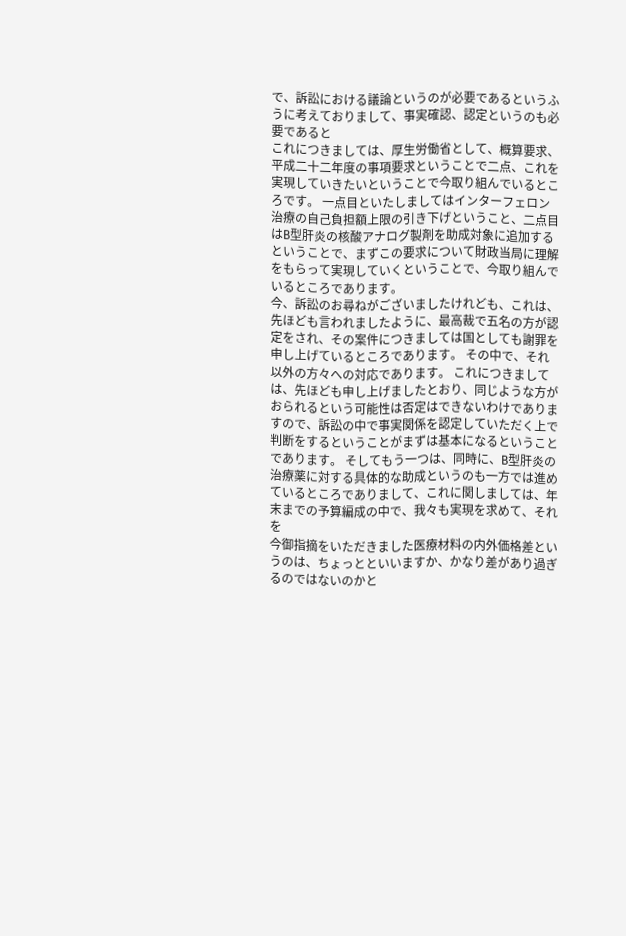で、訴訟における議論というのが必要であるというふうに考えておりまして、事実確認、認定というのも必要であると
これにつきましては、厚生労働省として、概算要求、平成二十二年度の事項要求ということで二点、これを実現していきたいということで今取り組んでいるところです。 一点目といたしましてはインターフェロン治療の自己負担額上限の引き下げということ、二点目はB型肝炎の核酸アナログ製剤を助成対象に追加するということで、まずこの要求について財政当局に理解をもらって実現していくということで、今取り組んでいるところであります。
今、訴訟のお尋ねがございましたけれども、これは、先ほども言われましたように、最高裁で五名の方が認定をされ、その案件につきましては国としても謝罪を申し上げているところであります。 その中で、それ以外の方々への対応であります。 これにつきましては、先ほども申し上げましたとおり、同じような方がおられるという可能性は否定はできないわけでありますので、訴訟の中で事実関係を認定していただく上で判断をするということがまずは基本になるということであります。 そしてもう一つは、同時に、B型肝炎の治療薬に対する具体的な助成というのも一方では進めているところでありまして、これに関しましては、年末までの予算編成の中で、我々も実現を求めて、それを
今御指摘をいただきました医療材料の内外価格差というのは、ちょっとといいますか、かなり差があり過ぎるのではないのかと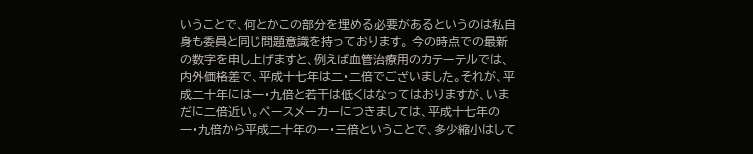いうことで、何とかこの部分を埋める必要があるというのは私自身も委員と同じ問題意識を持っております。 今の時点での最新の数字を申し上げますと、例えば血管治療用のカテーテルでは、内外価格差で、平成十七年は二・二倍でございました。それが、平成二十年には一・九倍と若干は低くはなってはおりますが、いまだに二倍近い。ペースメーカーにつきましては、平成十七年の一・九倍から平成二十年の一・三倍ということで、多少縮小はして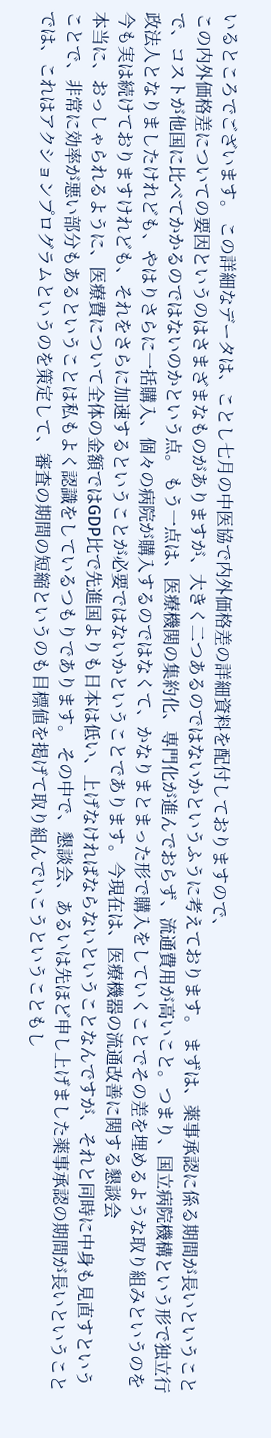いるところでございます。 この詳細なデータは、ことし七月の中医協で内外価格差の詳細資料を配付しておりますので、
この内外価格差についての要因というのはさまざまなものがありますが、大きく二つあるのではないかというふうに考えております。 まずは、薬事承認に係る期間が長いということで、コストが他国に比べてかかるのではないのかという点。 もう一点は、医療機関の集約化、専門化が進んでおらず、流通費用が高いこと。つまり、国立病院機構という形で独立行政法人となりましたけれども、やはりさらに一括購入、個々の病院が購入するのではなくて、かなりまとまった形で購入をしていくことでその差を埋めるような取り組みというのを今も実は続けておりますけれども、それをさらに加速するということが必要ではないかということであります。今現在は、医療機器の流通改善に関する懇談会
本当に、おっしゃられるように、医療費について全体の金額ではGDP比で先進国よりも日本は低い、上げなければならないということなんですが、それと同時に中身も見直すということで、非常に効率が悪い部分もあるということは私もよく認識をしているつもりであります。 その中で、懇談会、あるいは先ほど申し上げました薬事承認の期間が長いということでは、これはアクションプログラムというのを策定して、審査の期間の短縮というのも目標値を掲げて取り組んでいこうということもし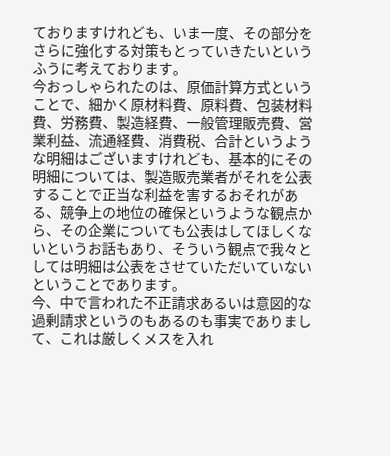ておりますけれども、いま一度、その部分をさらに強化する対策もとっていきたいというふうに考えております。
今おっしゃられたのは、原価計算方式ということで、細かく原材料費、原料費、包装材料費、労務費、製造経費、一般管理販売費、営業利益、流通経費、消費税、合計というような明細はございますけれども、基本的にその明細については、製造販売業者がそれを公表することで正当な利益を害するおそれがある、競争上の地位の確保というような観点から、その企業についても公表はしてほしくないというお話もあり、そういう観点で我々としては明細は公表をさせていただいていないということであります。
今、中で言われた不正請求あるいは意図的な過剰請求というのもあるのも事実でありまして、これは厳しくメスを入れ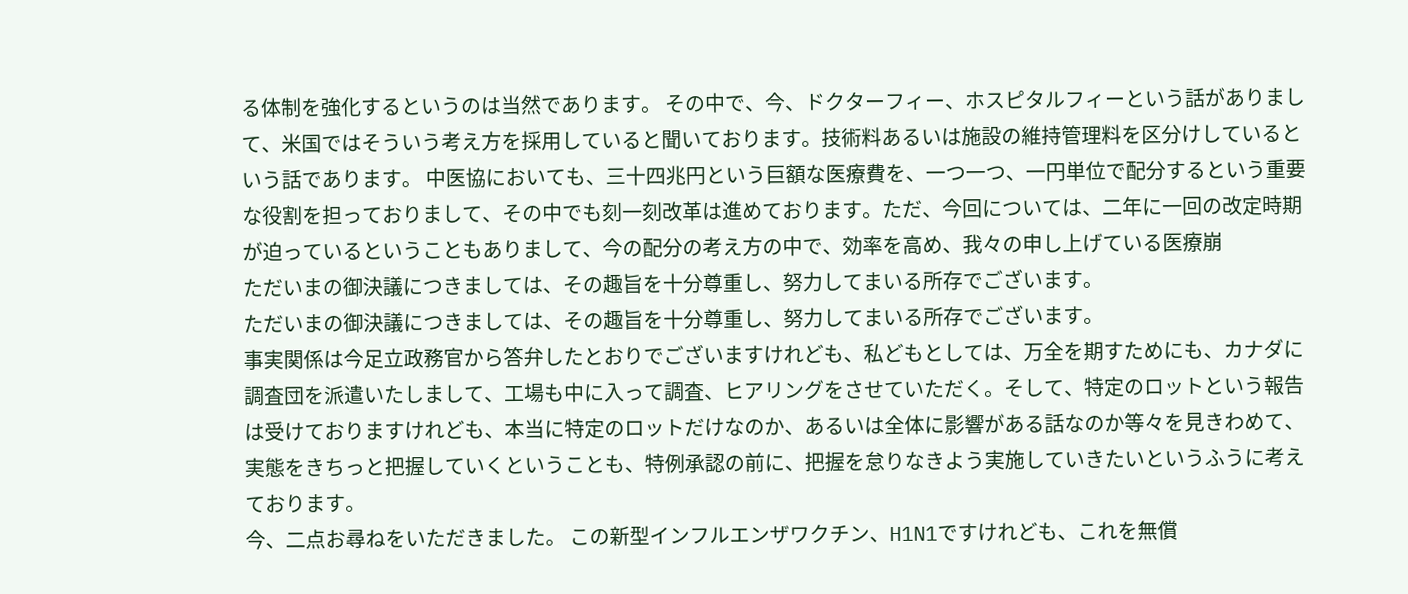る体制を強化するというのは当然であります。 その中で、今、ドクターフィー、ホスピタルフィーという話がありまして、米国ではそういう考え方を採用していると聞いております。技術料あるいは施設の維持管理料を区分けしているという話であります。 中医協においても、三十四兆円という巨額な医療費を、一つ一つ、一円単位で配分するという重要な役割を担っておりまして、その中でも刻一刻改革は進めております。ただ、今回については、二年に一回の改定時期が迫っているということもありまして、今の配分の考え方の中で、効率を高め、我々の申し上げている医療崩
ただいまの御決議につきましては、その趣旨を十分尊重し、努力してまいる所存でございます。
ただいまの御決議につきましては、その趣旨を十分尊重し、努力してまいる所存でございます。
事実関係は今足立政務官から答弁したとおりでございますけれども、私どもとしては、万全を期すためにも、カナダに調査団を派遣いたしまして、工場も中に入って調査、ヒアリングをさせていただく。そして、特定のロットという報告は受けておりますけれども、本当に特定のロットだけなのか、あるいは全体に影響がある話なのか等々を見きわめて、実態をきちっと把握していくということも、特例承認の前に、把握を怠りなきよう実施していきたいというふうに考えております。
今、二点お尋ねをいただきました。 この新型インフルエンザワクチン、H1N1ですけれども、これを無償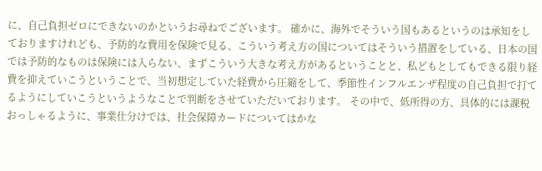に、自己負担ゼロにできないのかというお尋ねでございます。 確かに、海外でそういう国もあるというのは承知をしておりますけれども、予防的な費用を保険で見る、こういう考え方の国についてはそういう措置をしている、日本の国では予防的なものは保険には入らない、まずこういう大きな考え方があるということと、私どもとしてもできる限り経費を抑えていこうということで、当初想定していた経費から圧縮をして、季節性インフルエンザ程度の自己負担で打てるようにしていこうというようなことで判断をさせていただいております。 その中で、低所得の方、具体的には課税
おっしゃるように、事業仕分けでは、社会保障カードについてはかな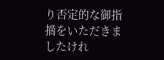り否定的な御指摘をいただきましたけれ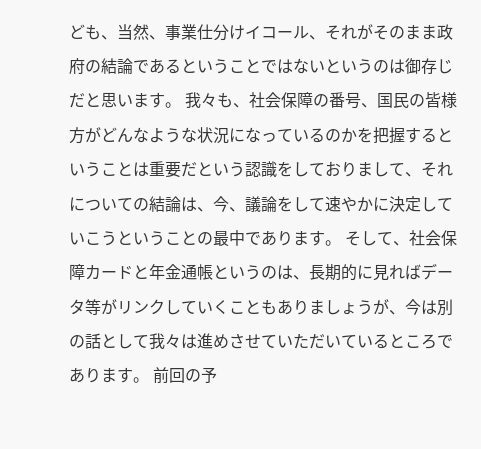ども、当然、事業仕分けイコール、それがそのまま政府の結論であるということではないというのは御存じだと思います。 我々も、社会保障の番号、国民の皆様方がどんなような状況になっているのかを把握するということは重要だという認識をしておりまして、それについての結論は、今、議論をして速やかに決定していこうということの最中であります。 そして、社会保障カードと年金通帳というのは、長期的に見ればデータ等がリンクしていくこともありましょうが、今は別の話として我々は進めさせていただいているところであります。 前回の予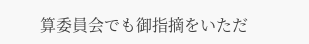算委員会でも御指摘をいただ